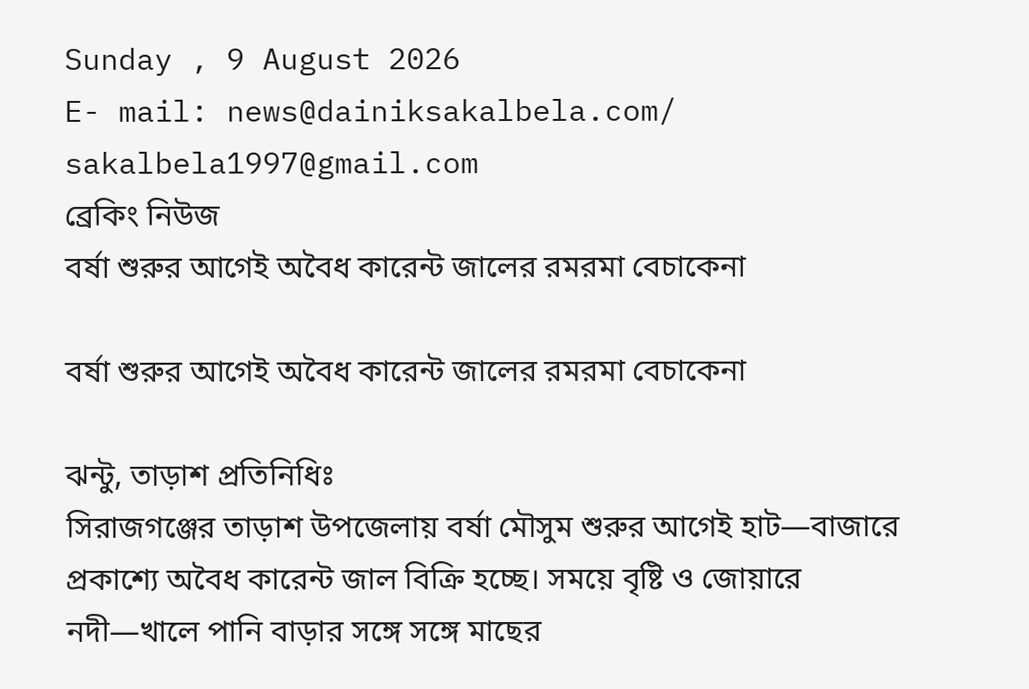Sunday , 9 August 2026
E- mail: news@dainiksakalbela.com/ sakalbela1997@gmail.com
ব্রেকিং নিউজ
বর্ষা শুরুর আগেই অবৈধ কারেন্ট জালের রমরমা বেচাকেনা

বর্ষা শুরুর আগেই অবৈধ কারেন্ট জালের রমরমা বেচাকেনা

ঝন্টু, তাড়াশ প্রতিনিধিঃ
সিরাজগঞ্জের তাড়াশ উপজেলায় বর্ষা মৌসুম শুরুর আগেই হাট—বাজারে প্রকাশ্যে অবৈধ কারেন্ট জাল বিক্রি হচ্ছে। সময়ে বৃষ্টি ও জোয়ারে নদী—খালে পানি বাড়ার সঙ্গে সঙ্গে মাছের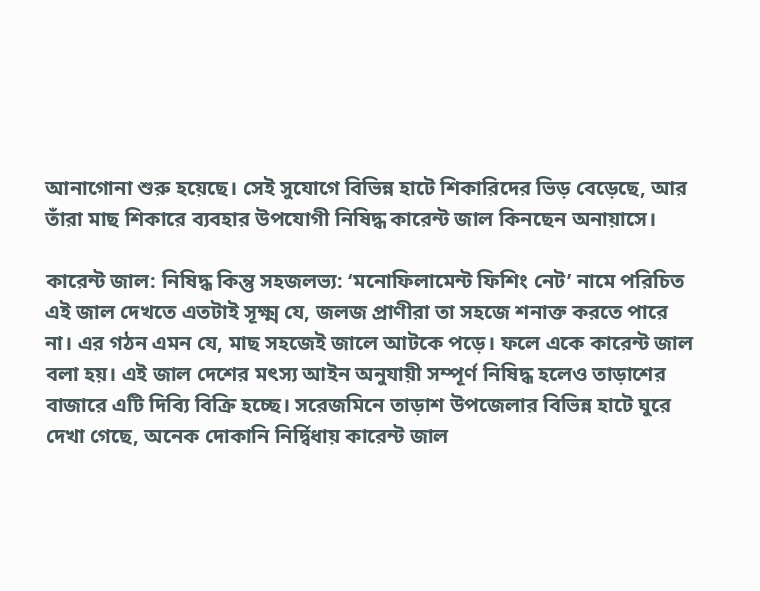আনাগোনা শুরু হয়েছে। সেই সুযোগে বিভিন্ন হাটে শিকারিদের ভিড় বেড়েছে, আর তাঁরা মাছ শিকারে ব্যবহার উপযোগী নিষিদ্ধ কারেন্ট জাল কিনছেন অনায়াসে।

কারেন্ট জাল: নিষিদ্ধ কিন্তু সহজলভ্য: ‘মনোফিলামেন্ট ফিশিং নেট’ নামে পরিচিত এই জাল দেখতে এতটাই সূক্ষ্ম যে, জলজ প্রাণীরা তা সহজে শনাক্ত করতে পারে না। এর গঠন এমন যে, মাছ সহজেই জালে আটকে পড়ে। ফলে একে কারেন্ট জাল বলা হয়। এই জাল দেশের মৎস্য আইন অনুযায়ী সম্পূর্ণ নিষিদ্ধ হলেও তাড়াশের বাজারে এটি দিব্যি বিক্রি হচ্ছে। সরেজমিনে তাড়াশ উপজেলার বিভিন্ন হাটে ঘুরে দেখা গেছে, অনেক দোকানি নির্দ্বিধায় কারেন্ট জাল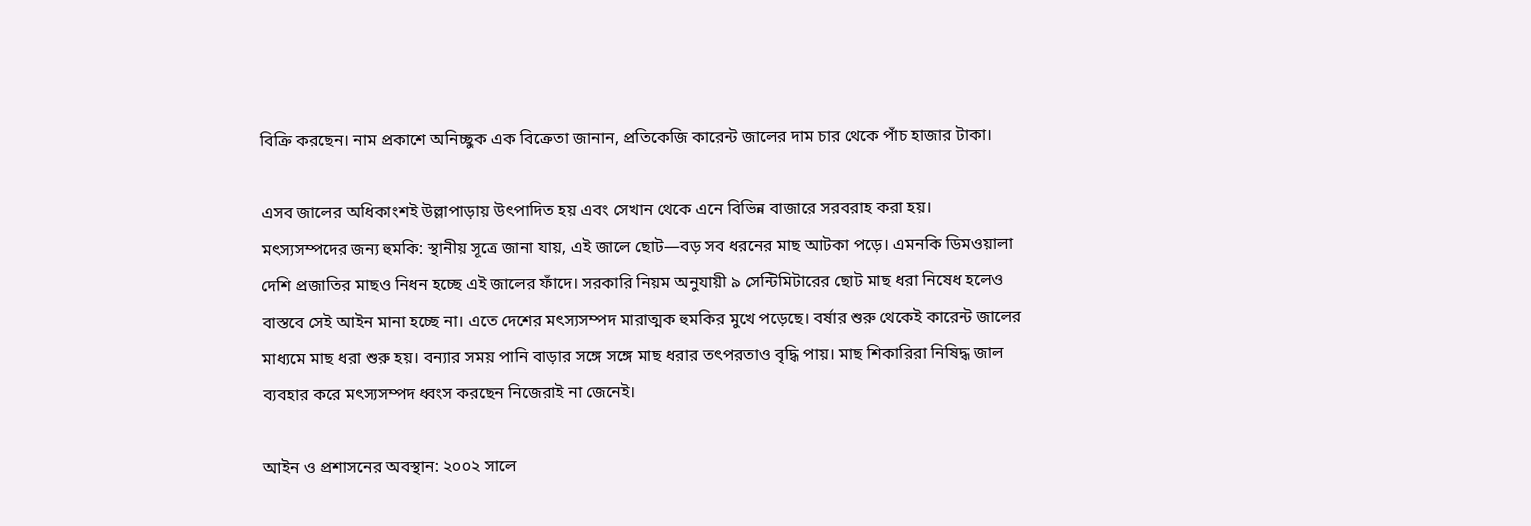বিক্রি করছেন। নাম প্রকাশে অনিচ্ছুক এক বিক্রেতা জানান, প্রতিকেজি কারেন্ট জালের দাম চার থেকে পাঁচ হাজার টাকা।

এসব জালের অধিকাংশই উল্লাপাড়ায় উৎপাদিত হয় এবং সেখান থেকে এনে বিভিন্ন বাজারে সরবরাহ করা হয়।
মৎস্যসম্পদের জন্য হুমকি: স্থানীয় সূত্রে জানা যায়, এই জালে ছোট—বড় সব ধরনের মাছ আটকা পড়ে। এমনকি ডিমওয়ালা দেশি প্রজাতির মাছও নিধন হচ্ছে এই জালের ফাঁদে। সরকারি নিয়ম অনুযায়ী ৯ সেন্টিমিটারের ছোট মাছ ধরা নিষেধ হলেও বাস্তবে সেই আইন মানা হচ্ছে না। এতে দেশের মৎস্যসম্পদ মারাত্মক হুমকির মুখে পড়েছে। বর্ষার শুরু থেকেই কারেন্ট জালের মাধ্যমে মাছ ধরা শুরু হয়। বন্যার সময় পানি বাড়ার সঙ্গে সঙ্গে মাছ ধরার তৎপরতাও বৃদ্ধি পায়। মাছ শিকারিরা নিষিদ্ধ জাল ব্যবহার করে মৎস্যসম্পদ ধ্বংস করছেন নিজেরাই না জেনেই।

আইন ও প্রশাসনের অবস্থান: ২০০২ সালে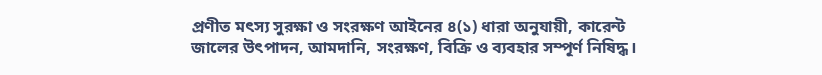প্রণীত মৎস্য সুরক্ষা ও সংরক্ষণ আইনের ৪(১) ধারা অনুযায়ী, কারেন্ট জালের উৎপাদন, আমদানি, সংরক্ষণ, বিক্রি ও ব্যবহার সম্পূর্ণ নিষিদ্ধ।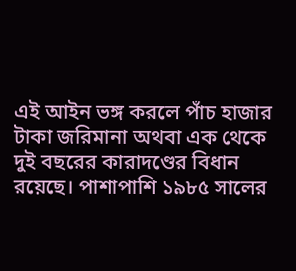এই আইন ভঙ্গ করলে পাঁচ হাজার টাকা জরিমানা অথবা এক থেকে দুই বছরের কারাদণ্ডের বিধান রয়েছে। পাশাপাশি ১৯৮৫ সালের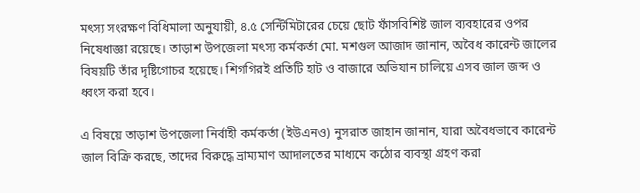মৎস্য সংরক্ষণ বিধিমালা অনুযায়ী, ৪.৫ সেন্টিমিটারের চেয়ে ছোট ফাঁসবিশিষ্ট জাল ব্যবহারের ওপর নিষেধাজ্ঞা রয়েছে। তাড়াশ উপজেলা মৎস্য কর্মকর্তা মো. মশগুল আজাদ জানান, অবৈধ কারেন্ট জালের বিষয়টি তাঁর দৃষ্টিগোচর হয়েছে। শিগগিরই প্রতিটি হাট ও বাজারে অভিযান চালিয়ে এসব জাল জব্দ ও ধ্বংস করা হবে।

এ বিষয়ে তাড়াশ উপজেলা নির্বাহী কর্মকর্তা (ইউএনও) নুসরাত জাহান জানান, যারা অবৈধভাবে কারেন্ট জাল বিক্রি করছে, তাদের বিরুদ্ধে ভ্রাম্যমাণ আদালতের মাধ্যমে কঠোর ব্যবস্থা গ্রহণ করা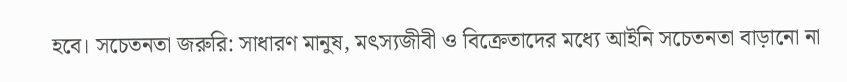হবে। সচেতনতা জরুরি: সাধারণ মানুষ, মৎস্যজীবী ও বিক্রেতাদের মধ্যে আইনি সচেতনতা বাড়ানো না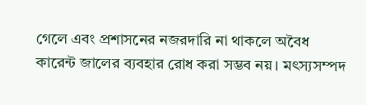গেলে এবং প্রশাসনের নজরদারি না থাকলে অবৈধ কারেন্ট জালের ব্যবহার রোধ করা সম্ভব নয়। মৎস্যসম্পদ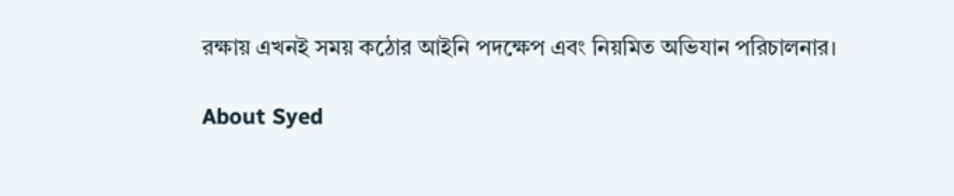রক্ষায় এখনই সময় কঠোর আইনি পদক্ষেপ এবং নিয়মিত অভিযান পরিচালনার।

About Syed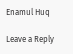Enamul Huq

Leave a Reply